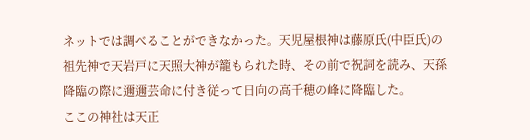ネットでは調べることができなかった。天児屋根神は藤原氏(中臣氏)の祖先神で天岩戸に天照大神が籠もられた時、その前で祝詞を読み、天孫降臨の際に邇邇芸命に付き従って日向の高千穂の峰に降臨した。
ここの神社は天正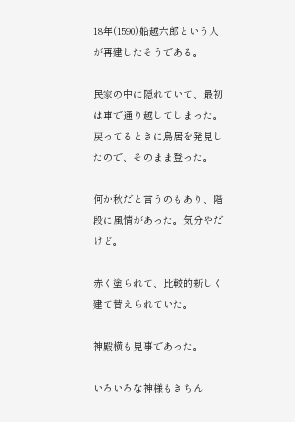18年(1590)船越六郎という人が再建したそうである。

民家の中に隠れていて、最初は車で通り越してしまった。
戻ってるときに鳥居を発見したので、そのまま登った。

何か秋だと言うのもあり、階段に風情があった。気分やだけど。

赤く塗られて、比較的新しく建て替えられていた。

神殿横も見事であった。

いろいろな神様もきちん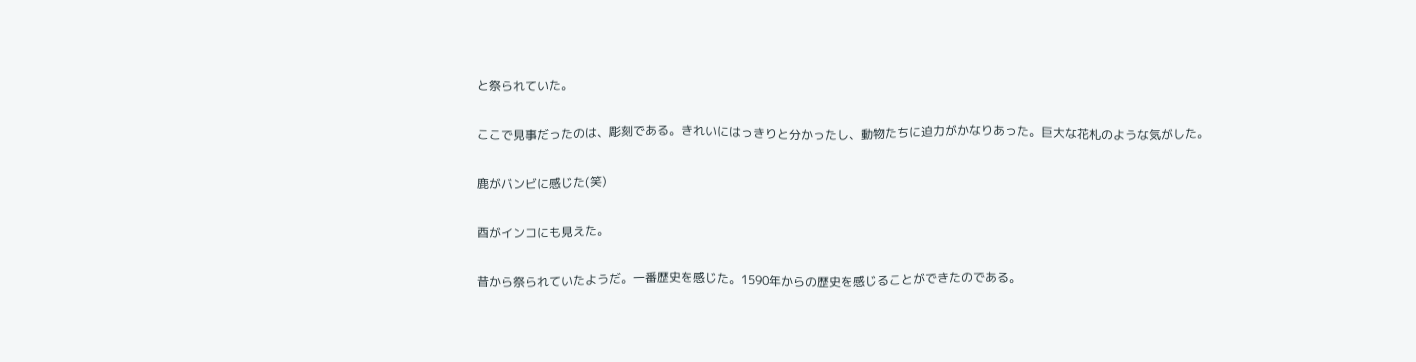と祭られていた。

ここで見事だったのは、彫刻である。きれいにはっきりと分かったし、動物たちに迫力がかなりあった。巨大な花札のような気がした。

鹿がバンビに感じた(笑)

酉がインコにも見えた。

昔から祭られていたようだ。一番歴史を感じた。1590年からの歴史を感じることができたのである。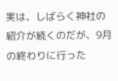実は、しばらく神社の紹介が続くのだが、9月の終わりに行った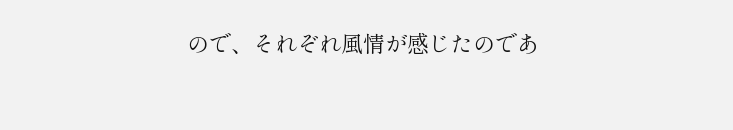ので、それぞれ風情が感じたのであ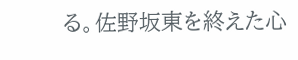る。佐野坂東を終えた心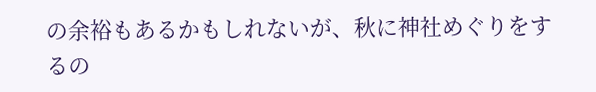の余裕もあるかもしれないが、秋に神社めぐりをするの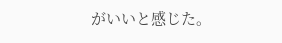がいいと感じた。